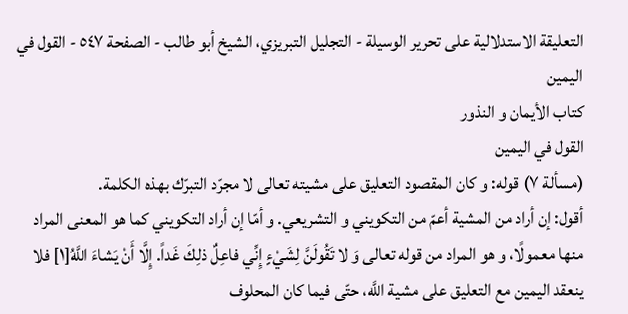التعليقة الاستدلالية على تحرير الوسيلة - التجليل التبريزي، الشيخ أبو طالب - الصفحة ٥٤٧ - القول في اليمين
كتاب الأيمان و النذور
القول في اليمين
(مسألة ٧) قوله: و كان المقصود التعليق على مشيته تعالى لا مجرّد التبرّك بهذه الكلمة.
أقول: إن أراد من المشية أعمّ من التكويني و التشريعي. و أمّا إن أراد التكويني كما هو المعنى المراد منها معمولًا، و هو المراد من قوله تعالى وَ لا تَقُولَنَّ لِشَيْءٍ إِنِّي فاعِلٌ ذلِكَ غَداً. إِلَّا أَنْ يَشاءَ اللَّهُ[١] فلا ينعقد اليمين مع التعليق على مشية اللَّه، حتّى فيما كان المحلوف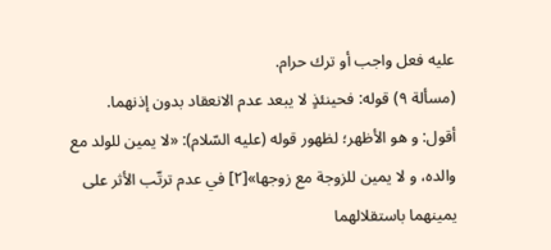عليه فعل واجب أو ترك حرام.
(مسألة ٩) قوله: فحينئذٍ لا يبعد عدم الانعقاد بدون إذنهما.
أقول: و هو الأظهر؛ لظهور قوله (عليه السّلام): «لا يمين للولد مع والده، و لا يمين للزوجة مع زوجها»[٢] في عدم ترتّب الأثر على يمينهما باستقلالهما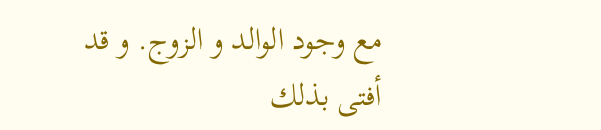مع وجود الوالد و الزوج. و قد أفتى بذلك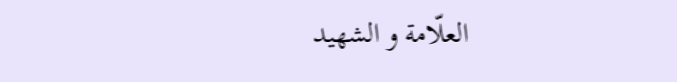العلّامة و الشهيد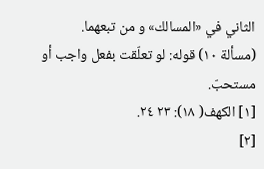الثاني في «المسالك» و من تبعهما.
(مسألة ١٠) قوله: لو تعلّقت بفعل واجب أو مستحبّ.
[١] الكهف( ١٨): ٢٣ ٢٤.
[٢]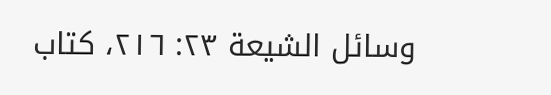وسائل الشيعة ٢٣: ٢١٦، كتاب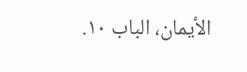الأيمان، الباب ١٠.